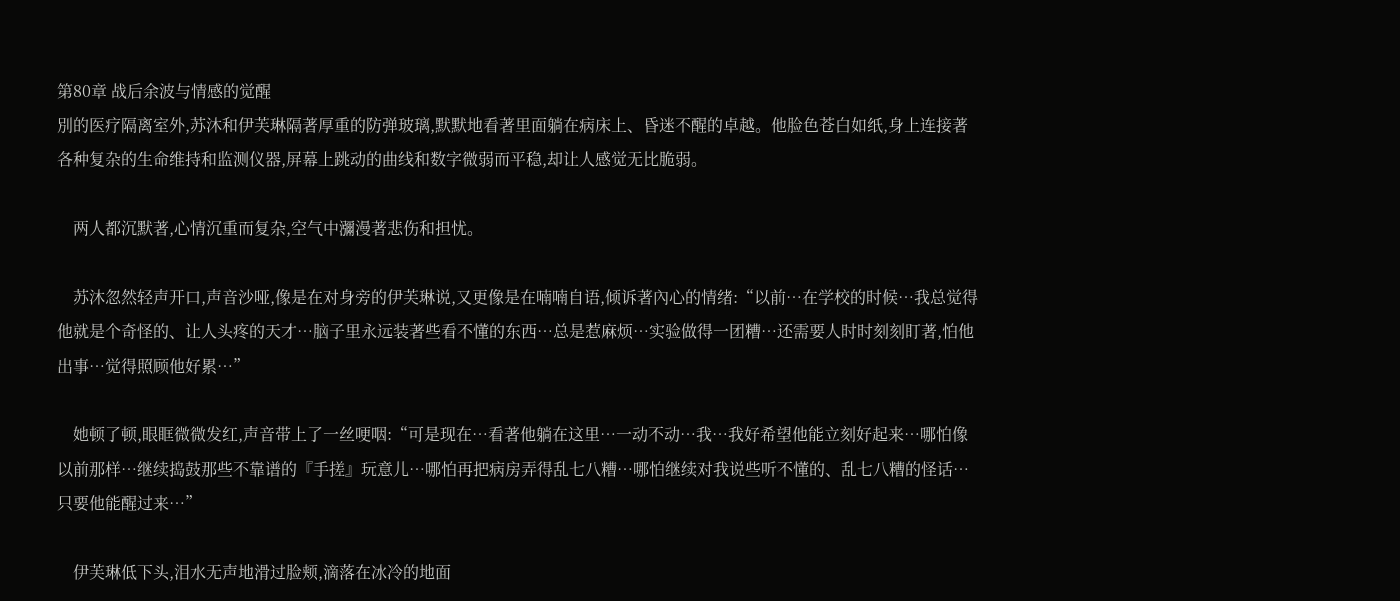第80章 战后余波与情感的觉醒
別的医疗隔离室外,苏沐和伊芙琳隔著厚重的防弹玻璃,默默地看著里面躺在病床上、昏迷不醒的卓越。他脸色苍白如纸,身上连接著各种复杂的生命维持和监测仪器,屏幕上跳动的曲线和数字微弱而平稳,却让人感觉无比脆弱。

    两人都沉默著,心情沉重而复杂,空气中瀰漫著悲伤和担忧。

    苏沐忽然轻声开口,声音沙哑,像是在对身旁的伊芙琳说,又更像是在喃喃自语,倾诉著內心的情绪:“以前…在学校的时候…我总觉得他就是个奇怪的、让人头疼的天才…脑子里永远装著些看不懂的东西…总是惹麻烦…实验做得一团糟…还需要人时时刻刻盯著,怕他出事…觉得照顾他好累…”

    她顿了顿,眼眶微微发红,声音带上了一丝哽咽:“可是现在…看著他躺在这里…一动不动…我…我好希望他能立刻好起来…哪怕像以前那样…继续捣鼓那些不靠谱的『手搓』玩意儿…哪怕再把病房弄得乱七八糟…哪怕继续对我说些听不懂的、乱七八糟的怪话…只要他能醒过来…”

    伊芙琳低下头,泪水无声地滑过脸颊,滴落在冰冷的地面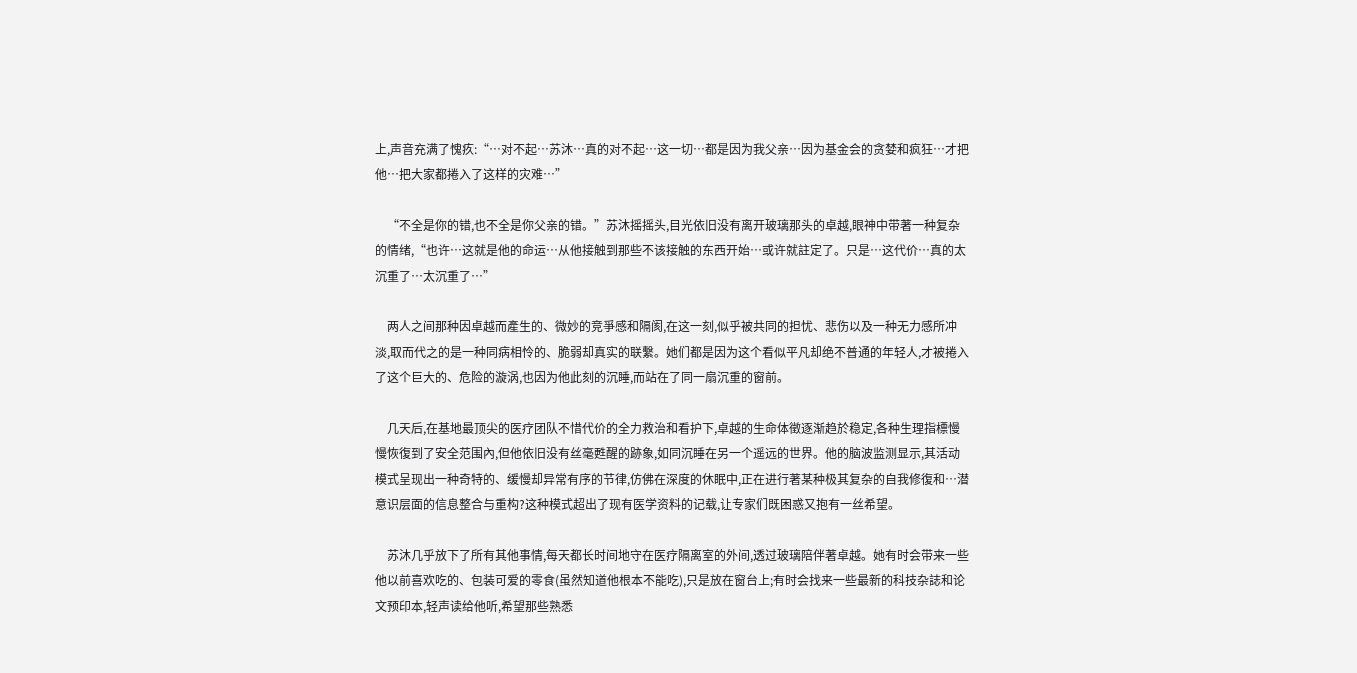上,声音充满了愧疚:“…对不起…苏沐…真的对不起…这一切…都是因为我父亲…因为基金会的贪婪和疯狂…才把他…把大家都捲入了这样的灾难…”

    “不全是你的错,也不全是你父亲的错。”苏沐摇摇头,目光依旧没有离开玻璃那头的卓越,眼神中带著一种复杂的情绪,“也许…这就是他的命运…从他接触到那些不该接触的东西开始…或许就註定了。只是…这代价…真的太沉重了…太沉重了…”

    两人之间那种因卓越而產生的、微妙的竞爭感和隔阂,在这一刻,似乎被共同的担忧、悲伤以及一种无力感所冲淡,取而代之的是一种同病相怜的、脆弱却真实的联繫。她们都是因为这个看似平凡却绝不普通的年轻人,才被捲入了这个巨大的、危险的漩涡,也因为他此刻的沉睡,而站在了同一扇沉重的窗前。

    几天后,在基地最顶尖的医疗团队不惜代价的全力救治和看护下,卓越的生命体徵逐渐趋於稳定,各种生理指標慢慢恢復到了安全范围內,但他依旧没有丝毫甦醒的跡象,如同沉睡在另一个遥远的世界。他的脑波监测显示,其活动模式呈现出一种奇特的、缓慢却异常有序的节律,仿佛在深度的休眠中,正在进行著某种极其复杂的自我修復和…潜意识层面的信息整合与重构?这种模式超出了现有医学资料的记载,让专家们既困惑又抱有一丝希望。

    苏沐几乎放下了所有其他事情,每天都长时间地守在医疗隔离室的外间,透过玻璃陪伴著卓越。她有时会带来一些他以前喜欢吃的、包装可爱的零食(虽然知道他根本不能吃),只是放在窗台上;有时会找来一些最新的科技杂誌和论文预印本,轻声读给他听,希望那些熟悉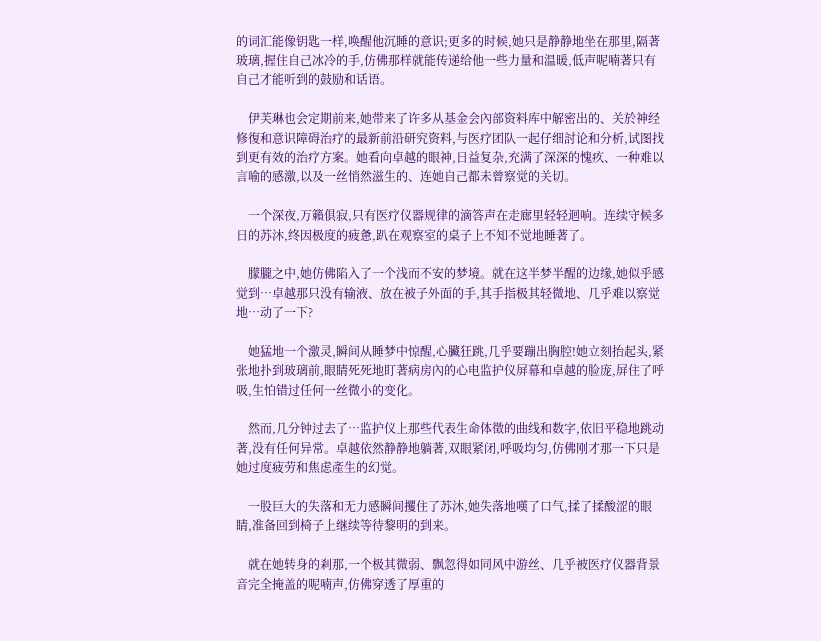的词汇能像钥匙一样,唤醒他沉睡的意识;更多的时候,她只是静静地坐在那里,隔著玻璃,握住自己冰冷的手,仿佛那样就能传递给他一些力量和温暖,低声呢喃著只有自己才能听到的鼓励和话语。

    伊芙琳也会定期前来,她带来了许多从基金会內部资料库中解密出的、关於神经修復和意识障碍治疗的最新前沿研究资料,与医疗团队一起仔细討论和分析,试图找到更有效的治疗方案。她看向卓越的眼神,日益复杂,充满了深深的愧疚、一种难以言喻的感激,以及一丝悄然滋生的、连她自己都未曾察觉的关切。

    一个深夜,万籟俱寂,只有医疗仪器规律的滴答声在走廊里轻轻迴响。连续守候多日的苏沐,终因极度的疲惫,趴在观察室的桌子上不知不觉地睡著了。

    朦朧之中,她仿佛陷入了一个浅而不安的梦境。就在这半梦半醒的边缘,她似乎感觉到…卓越那只没有输液、放在被子外面的手,其手指极其轻微地、几乎难以察觉地…动了一下?

    她猛地一个激灵,瞬间从睡梦中惊醒,心臟狂跳,几乎要蹦出胸腔!她立刻抬起头,紧张地扑到玻璃前,眼睛死死地盯著病房內的心电监护仪屏幕和卓越的脸庞,屏住了呼吸,生怕错过任何一丝微小的变化。

    然而,几分钟过去了…监护仪上那些代表生命体徵的曲线和数字,依旧平稳地跳动著,没有任何异常。卓越依然静静地躺著,双眼紧闭,呼吸均匀,仿佛刚才那一下只是她过度疲劳和焦虑產生的幻觉。

    一股巨大的失落和无力感瞬间攫住了苏沐,她失落地嘆了口气,揉了揉酸涩的眼睛,准备回到椅子上继续等待黎明的到来。

    就在她转身的剎那,一个极其微弱、飘忽得如同风中游丝、几乎被医疗仪器背景音完全掩盖的呢喃声,仿佛穿透了厚重的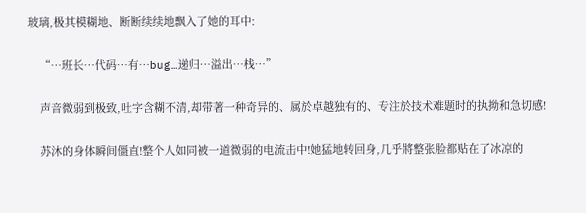玻璃,极其模糊地、断断续续地飘入了她的耳中:

    “…班长…代码…有…bug…递归…溢出…栈…”

    声音微弱到极致,吐字含糊不清,却带著一种奇异的、属於卓越独有的、专注於技术难题时的执拗和急切感!

    苏沐的身体瞬间僵直!整个人如同被一道微弱的电流击中!她猛地转回身,几乎將整张脸都贴在了冰凉的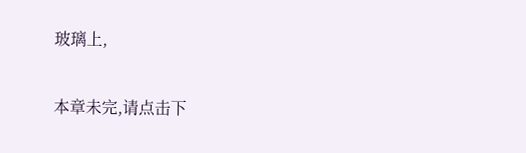玻璃上,

本章未完,请点击下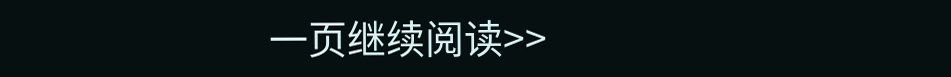一页继续阅读>>